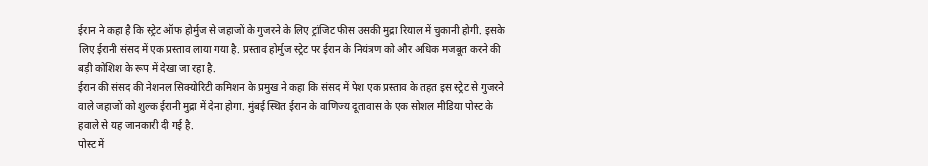ईरान ने कहा है कि स्ट्रेट ऑफ होर्मुज से जहाजों के गुजरने के लिए ट्रांजिट फीस उसकी मुद्रा रियाल में चुकानी होगी. इसके लिए ईरानी संसद में एक प्रस्ताव लाया गया है. प्रस्ताव होर्मुज स्ट्रेट पर ईरान के नियंत्रण को और अधिक मजबूत करने की बड़ी कोशिश के रूप में देखा जा रहा है.
ईरान की संसद की नेशनल सिक्योरिटी कमिशन के प्रमुख ने कहा कि संसद में पेश एक प्रस्ताव के तहत इस स्ट्रेट से गुजरने वाले जहाजों को शुल्क ईरानी मुद्रा में देना होगा. मुंबई स्थित ईरान के वाणिज्य दूतावास के एक सोशल मीडिया पोस्ट के हवाले से यह जानकारी दी गई है.
पोस्ट में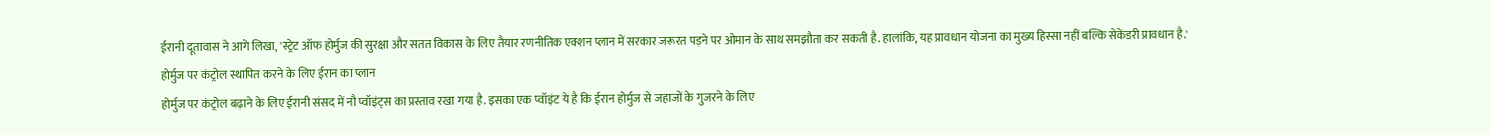ईरानी दूतावास ने आगे लिखा, 'स्ट्रेट ऑफ होर्मुज की सुरक्षा और सतत विकास के लिए तैयार रणनीतिक एक्शन प्लान में सरकार जरूरत पड़ने पर ओमान के साथ समझौता कर सकती है. हालांकि, यह प्रावधान योजना का मुख्य हिस्सा नहीं बल्कि सेकेंडरी प्रावधान है.'
होर्मुज पर कंट्रोल स्थापित करने के लिए ईरान का प्लान
होर्मुज पर कंट्रोल बढ़ाने के लिए ईरानी संसद में नौ प्वॉइंट्स का प्रस्ताव रखा गया है. इसका एक प्वॉइंट ये है कि ईरान होर्मुज से जहाजों के गुजरने के लिए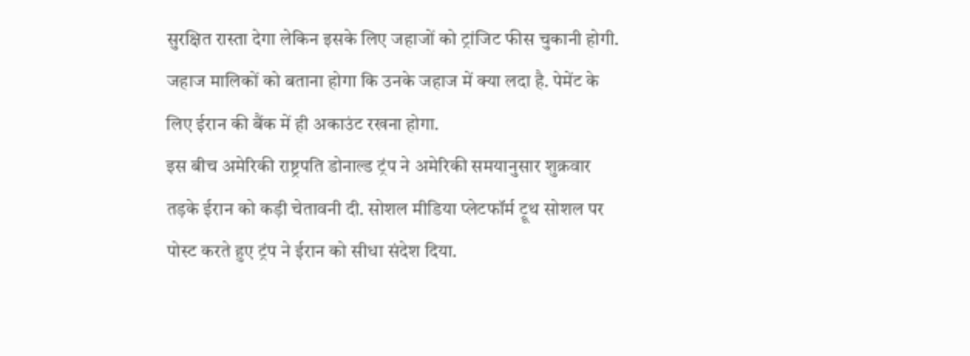सुरक्षित रास्ता देगा लेकिन इसके लिए जहाजों को ट्रांजिट फीस चुकानी होगी. जहाज मालिकों को बताना होगा कि उनके जहाज में क्या लदा है. पेमेंट के लिए ईरान की बैंक में ही अकाउंट रखना होगा.
इस बीच अमेरिकी राष्ट्रपति डोनाल्ड ट्रंप ने अमेरिकी समयानुसार शुक्रवार तड़के ईरान को कड़ी चेतावनी दी. सोशल मीडिया प्लेटफॉर्म ट्रूथ सोशल पर पोस्ट करते हुए ट्रंप ने ईरान को सीधा संदेश दिया.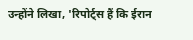उन्होंने लिखा, 'रिपोर्ट्स हैं कि ईरान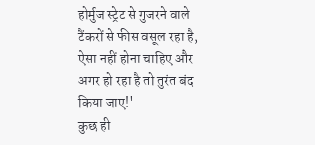होर्मुज स्ट्रेट से गुजरने वाले टैंकरों से फीस वसूल रहा है, ऐसा नहीं होना चाहिए और अगर हो रहा है तो तुरंत बंद किया जाए!'
कुछ ही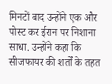मिनटों बाद उन्होंने एक और पोस्ट कर ईरान पर निशाना साधा. उन्होंने कहा कि सीजफायर की शर्तों के तहत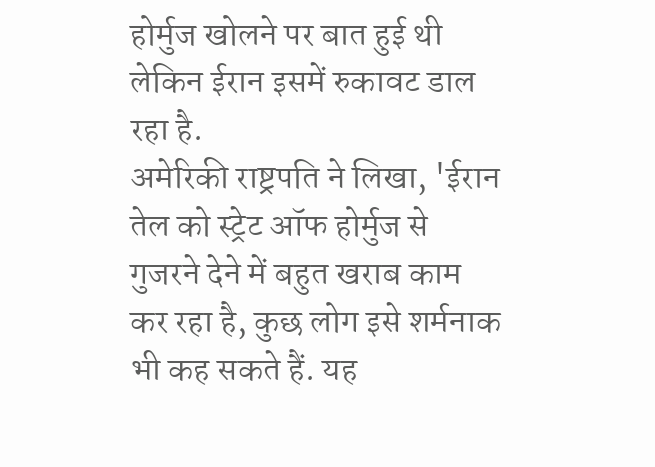होर्मुज खोलने पर बात हुई थी लेकिन ईरान इसमें रुकावट डाल रहा है.
अमेरिकी राष्ट्रपति ने लिखा, 'ईरान तेल को स्ट्रेट ऑफ होर्मुज से गुजरने देने में बहुत खराब काम कर रहा है, कुछ लोग इसे शर्मनाक भी कह सकते हैं. यह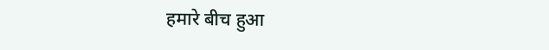हमारे बीच हुआ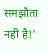समझौता नहीं है!'